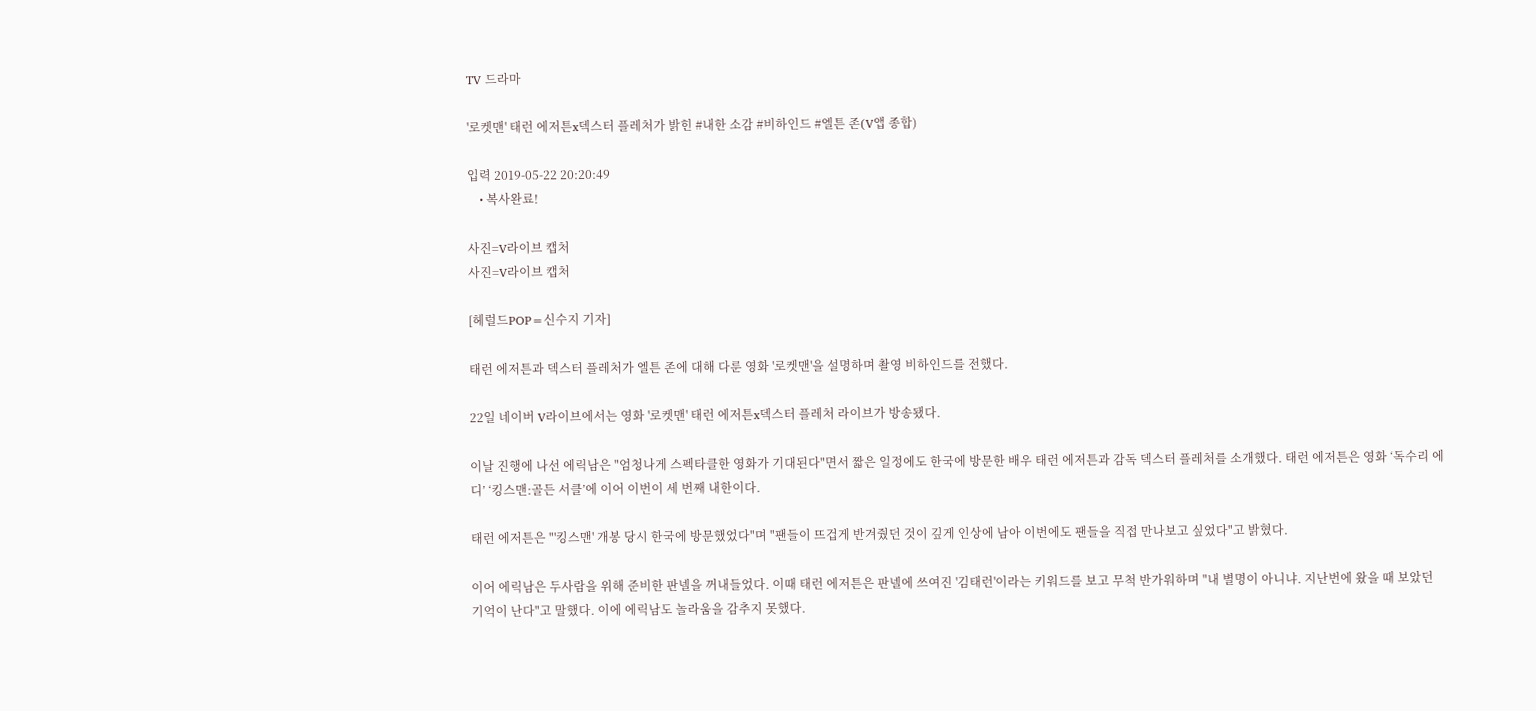TV 드라마

'로켓맨' 태런 에저튼x덱스터 플레처가 밝힌 #내한 소감 #비하인드 #엘튼 존(V앱 종합)

입력 2019-05-22 20:20:49
    • 복사완료!

사진=V라이브 캡처
사진=V라이브 캡처

[헤럴드POP=신수지 기자]

태런 에저튼과 덱스터 플레처가 엘튼 존에 대해 다룬 영화 '로켓맨'을 설명하며 촬영 비하인드를 전했다.

22일 네이버 V라이브에서는 영화 '로켓맨' 태런 에저튼x덱스터 플레처 라이브가 방송됐다.

이날 진행에 나선 에릭남은 "엄청나게 스펙타클한 영화가 기대된다"면서 짧은 일정에도 한국에 방문한 배우 태런 에저튼과 감독 덱스터 플레처를 소개했다. 태런 에저튼은 영화 ‘독수리 에디’ ‘킹스맨:골든 서클’에 이어 이번이 세 번째 내한이다.

태런 에저튼은 "'킹스맨' 개봉 당시 한국에 방문했었다"며 "팬들이 뜨겁게 반겨줬던 것이 깊게 인상에 남아 이번에도 팬들을 직접 만나보고 싶었다"고 밝혔다.

이어 에릭남은 두사람을 위해 준비한 판넬을 꺼내들었다. 이때 태런 에저튼은 판넬에 쓰여진 '김태런'이라는 키워드를 보고 무척 반가워하며 "내 별명이 아니냐. 지난번에 왔을 때 보았던 기억이 난다"고 말했다. 이에 에릭남도 놀라움을 감추지 못했다.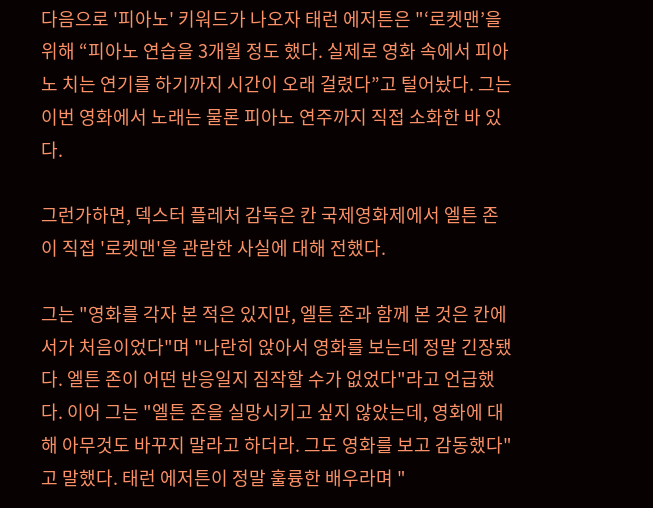다음으로 '피아노' 키워드가 나오자 태런 에저튼은 "‘로켓맨’을 위해 “피아노 연습을 3개월 정도 했다. 실제로 영화 속에서 피아노 치는 연기를 하기까지 시간이 오래 걸렸다”고 털어놨다. 그는 이번 영화에서 노래는 물론 피아노 연주까지 직접 소화한 바 있다.

그런가하면, 덱스터 플레처 감독은 칸 국제영화제에서 엘튼 존이 직접 '로켓맨'을 관람한 사실에 대해 전했다.

그는 "영화를 각자 본 적은 있지만, 엘튼 존과 함께 본 것은 칸에서가 처음이었다"며 "나란히 앉아서 영화를 보는데 정말 긴장됐다. 엘튼 존이 어떤 반응일지 짐작할 수가 없었다"라고 언급했다. 이어 그는 "엘튼 존을 실망시키고 싶지 않았는데, 영화에 대해 아무것도 바꾸지 말라고 하더라. 그도 영화를 보고 감동했다"고 말했다. 태런 에저튼이 정말 훌륭한 배우라며 "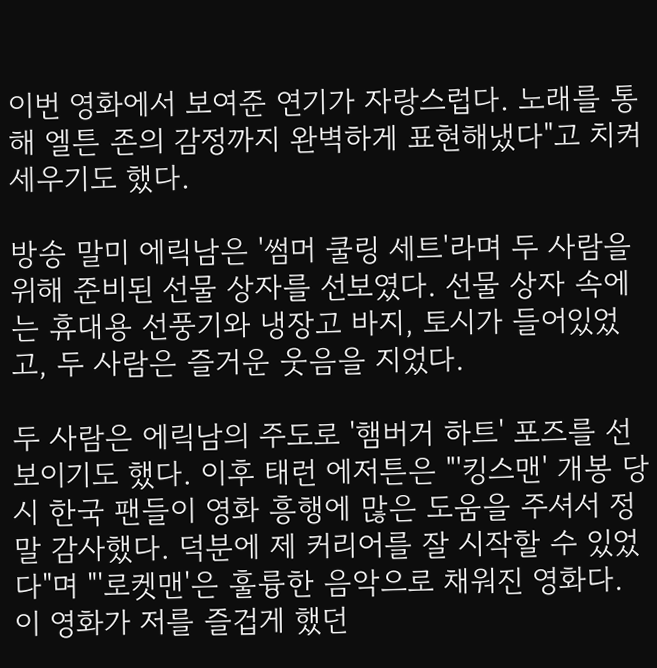이번 영화에서 보여준 연기가 자랑스럽다. 노래를 통해 엘튼 존의 감정까지 완벽하게 표현해냈다"고 치켜세우기도 했다.

방송 말미 에릭남은 '썸머 쿨링 세트'라며 두 사람을 위해 준비된 선물 상자를 선보였다. 선물 상자 속에는 휴대용 선풍기와 냉장고 바지, 토시가 들어있었고, 두 사람은 즐거운 웃음을 지었다.

두 사람은 에릭남의 주도로 '햄버거 하트' 포즈를 선보이기도 했다. 이후 태런 에저튼은 "'킹스맨' 개봉 당시 한국 팬들이 영화 흥행에 많은 도움을 주셔서 정말 감사했다. 덕분에 제 커리어를 잘 시작할 수 있었다"며 "'로켓맨'은 훌륭한 음악으로 채워진 영화다. 이 영화가 저를 즐겁게 했던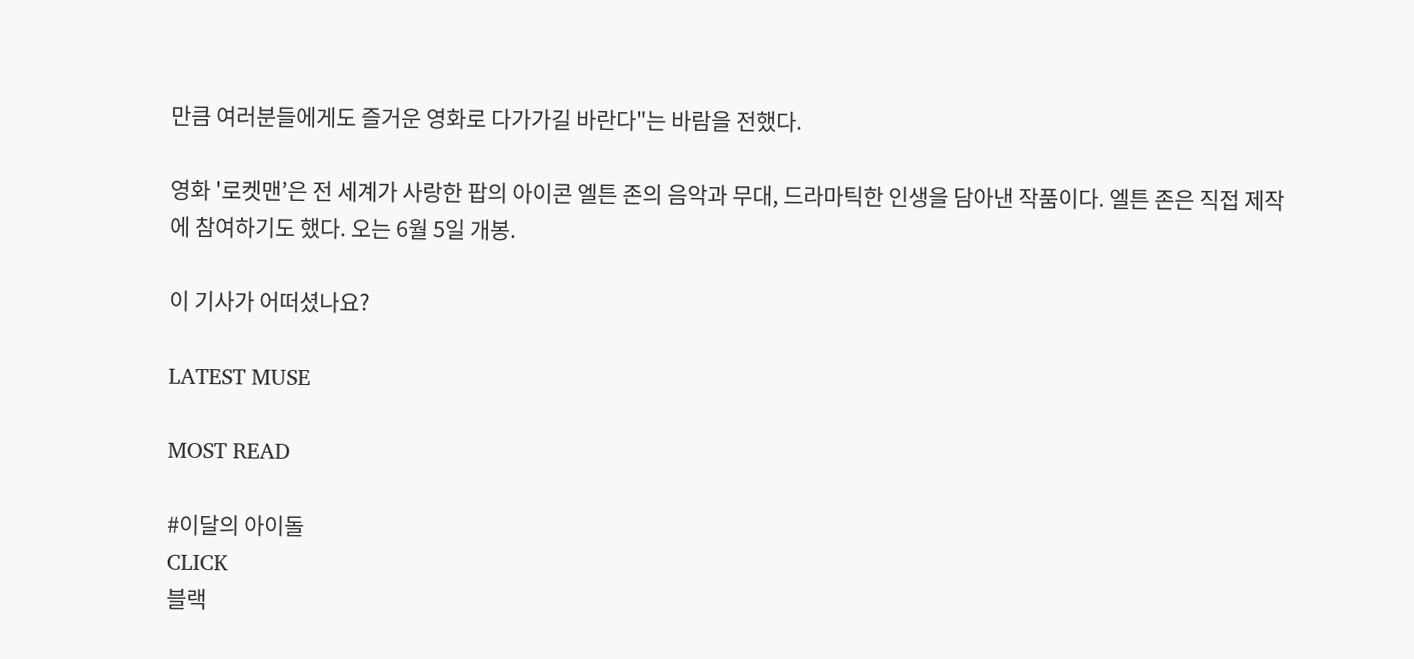만큼 여러분들에게도 즐거운 영화로 다가가길 바란다"는 바람을 전했다.

영화 '로켓맨’은 전 세계가 사랑한 팝의 아이콘 엘튼 존의 음악과 무대, 드라마틱한 인생을 담아낸 작품이다. 엘튼 존은 직접 제작에 참여하기도 했다. 오는 6월 5일 개봉.

이 기사가 어떠셨나요?

LATEST MUSE

MOST READ

#이달의 아이돌
CLICK
블랙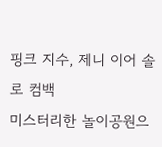핑크 지수, 제니 이어 솔로 컴백
미스터리한 놀이공원으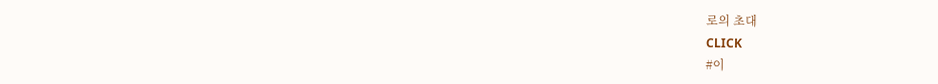로의 초대
CLICK
#이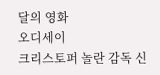달의 영화
오디세이
크리스토퍼 놀란 감독 신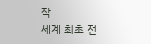작
세계 최초 전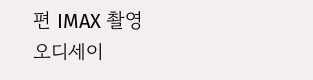편 IMAX 촬영
오디세이